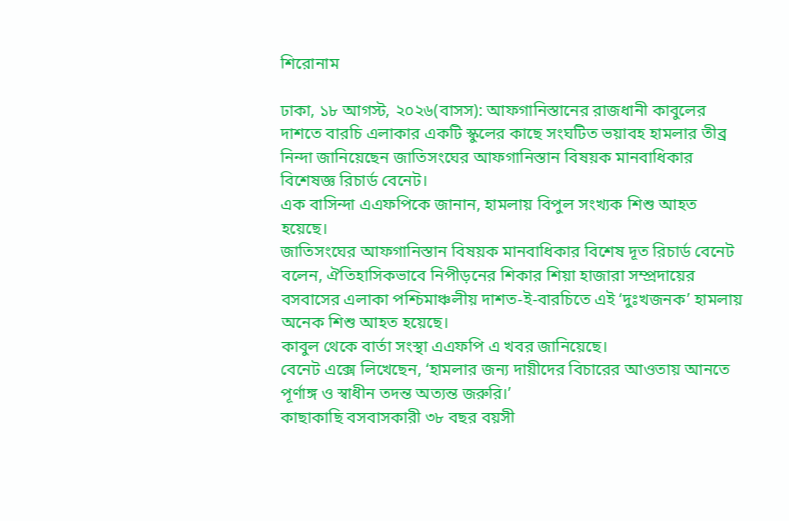শিরোনাম

ঢাকা, ১৮ আগস্ট, ২০২৬(বাসস): আফগানিস্তানের রাজধানী কাবুলের দাশতে বারচি এলাকার একটি স্কুলের কাছে সংঘটিত ভয়াবহ হামলার তীব্র নিন্দা জানিয়েছেন জাতিসংঘের আফগানিস্তান বিষয়ক মানবাধিকার বিশেষজ্ঞ রিচার্ড বেনেট।
এক বাসিন্দা এএফপিকে জানান, হামলায় বিপুল সংখ্যক শিশু আহত হয়েছে।
জাতিসংঘের আফগানিস্তান বিষয়ক মানবাধিকার বিশেষ দূত রিচার্ড বেনেট বলেন, ঐতিহাসিকভাবে নিপীড়নের শিকার শিয়া হাজারা সম্প্রদায়ের বসবাসের এলাকা পশ্চিমাঞ্চলীয় দাশত-ই-বারচিতে এই ‘দুঃখজনক’ হামলায় অনেক শিশু আহত হয়েছে।
কাবুল থেকে বার্তা সংস্থা এএফপি এ খবর জানিয়েছে।
বেনেট এক্সে লিখেছেন, ‘হামলার জন্য দায়ীদের বিচারের আওতায় আনতে পূর্ণাঙ্গ ও স্বাধীন তদন্ত অত্যন্ত জরুরি।’
কাছাকাছি বসবাসকারী ৩৮ বছর বয়সী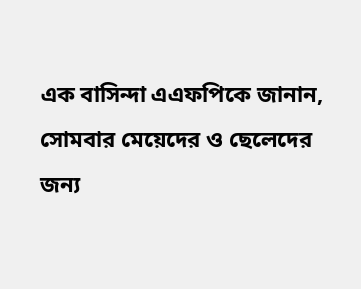এক বাসিন্দা এএফপিকে জানান, সোমবার মেয়েদের ও ছেলেদের জন্য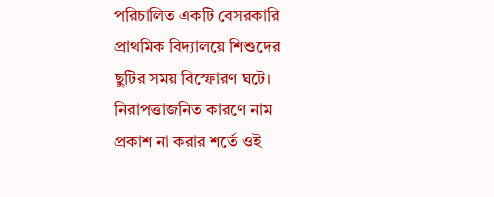পরিচালিত একটি বেসরকারি প্রাথমিক বিদ্যালয়ে শিশুদের ছুটির সময় বিস্ফোরণ ঘটে।
নিরাপত্তাজনিত কারণে নাম প্রকাশ না করার শর্তে ওই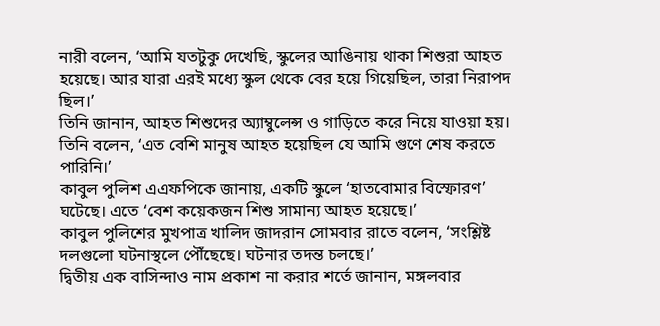নারী বলেন, ‘আমি যতটুকু দেখেছি, স্কুলের আঙিনায় থাকা শিশুরা আহত হয়েছে। আর যারা এরই মধ্যে স্কুল থেকে বের হয়ে গিয়েছিল, তারা নিরাপদ ছিল।’
তিনি জানান, আহত শিশুদের অ্যাম্বুলেন্স ও গাড়িতে করে নিয়ে যাওয়া হয়।
তিনি বলেন, ‘এত বেশি মানুষ আহত হয়েছিল যে আমি গুণে শেষ করতে পারিনি।’
কাবুল পুলিশ এএফপিকে জানায়, একটি স্কুলে ‘হাতবোমার বিস্ফোরণ’ ঘটেছে। এতে ‘বেশ কয়েকজন শিশু সামান্য আহত হয়েছে।’
কাবুল পুলিশের মুখপাত্র খালিদ জাদরান সোমবার রাতে বলেন, ‘সংশ্লিষ্ট দলগুলো ঘটনাস্থলে পৌঁছেছে। ঘটনার তদন্ত চলছে।’
দ্বিতীয় এক বাসিন্দাও নাম প্রকাশ না করার শর্তে জানান, মঙ্গলবার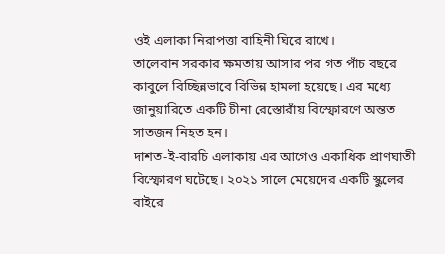ওই এলাকা নিরাপত্তা বাহিনী ঘিরে রাখে।
তালেবান সরকার ক্ষমতায় আসার পর গত পাঁচ বছরে কাবুলে বিচ্ছিন্নভাবে বিভিন্ন হামলা হয়েছে। এর মধ্যে জানুয়ারিতে একটি চীনা রেস্তোরাঁয় বিস্ফোরণে অন্তত সাতজন নিহত হন।
দাশত-ই-বারচি এলাকায় এর আগেও একাধিক প্রাণঘাতী বিস্ফোরণ ঘটেছে। ২০২১ সালে মেয়েদের একটি স্কুলের বাইরে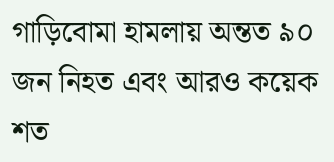গাড়িবোমা হামলায় অন্তত ৯০ জন নিহত এবং আরও কয়েক শত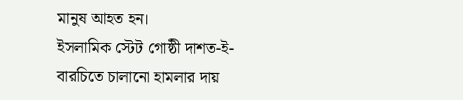মানুষ আহত হন।
ইসলামিক স্টেট গোষ্ঠী দাশত-ই-বারচিতে চালানো হামলার দায়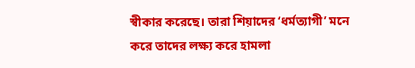স্বীকার করেছে। তারা শিয়াদের ‘ধর্মত্যাগী’ মনে করে তাদের লক্ষ্য করে হামলা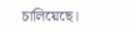চালিয়েছে।